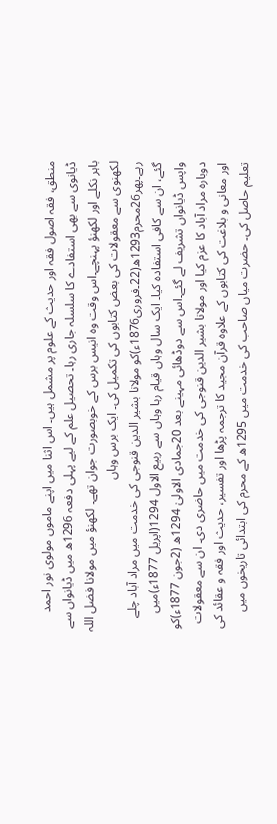منطق، فقہ اصول فقہ اور حدیث کے علوم پر مشمل ہیں۔ اس اثنا میں اپنے ماموں مولوی نور احمد ڈیانوی سے بھی استفادے کا سلسلہ جاری رہا۔ تحصیل علم کے لیے پہلی دفعہ 1296ھ میں ڈیانواں سے باہر نکلے اور لکھنؤ پہنچے۔اس وقت وہ انیس برس کے خوبصورت جوان تھے۔ لکھنؤ میں مولانا فضل اللہ لکھنوی سے معقولات کی بعض کتابوں کی تکمیل کی۔ ایک برس وہاں رہے۔پھر26محرم1293ھ(22۔فروری1876ء)کو مولانا بشیر الدین قنوجی کی خدمت میں مراد آباد چلے گئے، ان سے کافی استفادہ کیا۔ ایک سال وہاں قیام رہا وہاں سے ربیع الاول 1294(اپریل 1877ء)میں واپس ڈیانواں تشریف لے گئے۔اس سے دوڈھائی مہینے بعد 20جمادی الاولیٰ 1294ھ (2جون 1877ء)کو دوبارہ مراد آباد کا عزم کیا اور مولانا بشیر الدین قنوجی کی خدمت میں حاضری دی۔ ان سے معقولات اور معانی و بلاغت کی کتابوں کے علاوہ قرآن مجید کا ترجمہ پڑھا اور تفسیر، حدیث اور فقہ و عقائد کی تعلیم حاصل کی۔ حضرت میاں صاحب کی خدمت میں 1295ھ کے محرم کی ابتدائی تاریخوں میں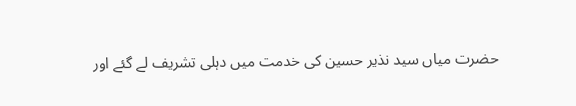حضرت میاں سید نذیر حسین کی خدمت میں دہلی تشریف لے گئے اور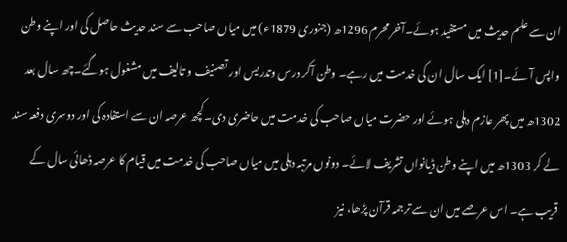ان سے علم حدیث میں مستفید ہوئے۔آخر محرم 1296ھ (جنوری 1879ء) میں میاں صاحب سے سند حدیث حاصل کی اور اپنے وطن واپس آئے۔[1] ایک سال ان کی خدمت میں رہے۔ وطن آکر درس وتدریس اور تصنیف و تالیف میں مشغول ہوگئے۔چھ سال بعد 1302ھ میں پھر عازم دہلی ہوئے اور حضرت میاں صاحب کی خدمت میں حاضری دی۔کچھ عرصہ ان سے استفادہ کی اور دوسری دفعہ سند لے کر 1303ھ میں اپنے وطن ڈیانواں تشریف لائے۔ دونوں مرتبہ دہلی میں میاں صاحب کی خدمت میں قیام کا عرصہ ڈھائی سال کے قریب ہے۔ اس عرصے میں ان سے ترجمہ قرآن پڑھا، نیز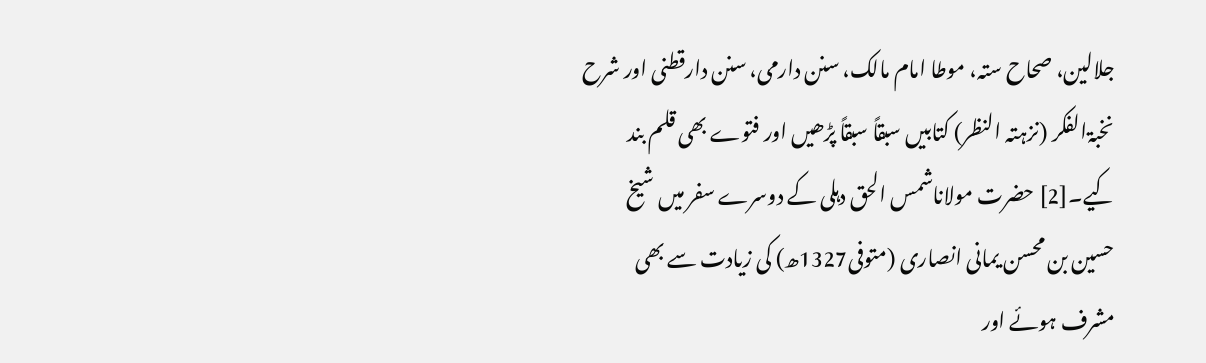جلالین، صحاح ستہ، موطا امام مالک، سنن دارمی، سنن دارقطنی اور شرح نخبۃالفکر (نزہتہ النظر) کتابیں سبقاً سبقاً پڑھیں اور فتوے بھی قلم بند کیے۔[2] حضرت مولاناشمس الحق دہلی کے دوسرے سفر میں شیخ حسین بن محسن یمانی انصاری (متوفی1327ھ) کی زیادت سے بھی مشرف ہوئے اور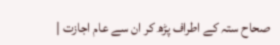صحاح ستہ کے اطراف پڑھ کر ان سے عام اجازت |